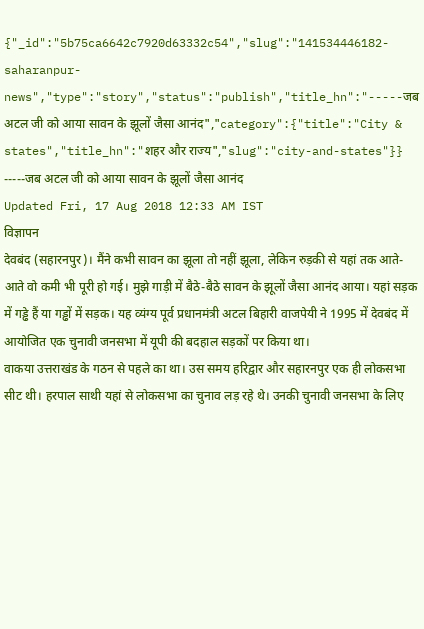{"_id":"5b75ca6642c7920d63332c54","slug":"141534446182-saharanpur-news","type":"story","status":"publish","title_hn":"-----जब अटल जी को आया सावन के झूलों जैसा आनंद","category":{"title":"City & states","title_hn":"शहर और राज्य","slug":"city-and-states"}}
-----जब अटल जी को आया सावन के झूलों जैसा आनंद
Updated Fri, 17 Aug 2018 12:33 AM IST
विज्ञापन
देवबंद (सहारनपुर)। मैंने कभी सावन का झूला तो नहीं झूला, लेकिन रुड़की से यहां तक आते-आते वो कमी भी पूरी हो गई। मुझे गाड़ी में बैठे-बैठे सावन के झूलों जैसा आनंद आया। यहां सड़क में गड्ढे हैं या गड्ढों में सड़क। यह व्यंग्य पूर्व प्रधानमंत्री अटल बिहारी वाजपेयी ने 1995 में देवबंद में आयोजित एक चुनावी जनसभा में यूपी की बदहाल सड़कों पर किया था।
वाकया उत्तराखंड के गठन से पहले का था। उस समय हरिद्वार और सहारनपुर एक ही लोकसभा सीट थी। हरपाल साथी यहां से लोकसभा का चुनाव लड़ रहे थे। उनकी चुनावी जनसभा के लिए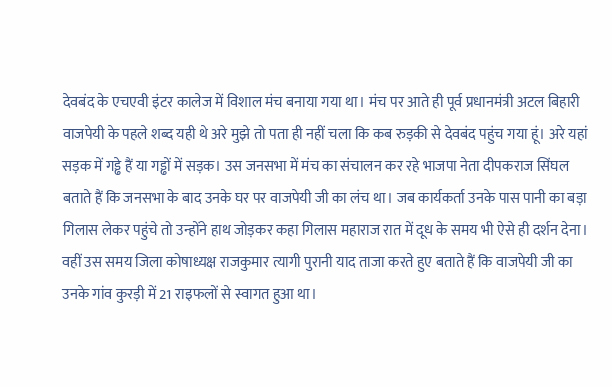देवबंद के एचएवी इंटर कालेज में विशाल मंच बनाया गया था। मंच पर आते ही पूर्व प्रधानमंत्री अटल बिहारी वाजपेयी के पहले शब्द यही थे अरे मुझे तो पता ही नहीं चला कि कब रुड़की से देवबंद पहुंच गया हूं। अरे यहां सड़क में गड्ढे हैं या गड्ढों में सड़क। उस जनसभा में मंच का संचालन कर रहे भाजपा नेता दीपकराज सिंघल बताते हैं कि जनसभा के बाद उनके घर पर वाजपेयी जी का लंच था। जब कार्यकर्ता उनके पास पानी का बड़ा गिलास लेकर पहुंचे तो उन्होंने हाथ जोड़कर कहा गिलास महाराज रात में दूध के समय भी ऐसे ही दर्शन देना। वहीं उस समय जिला कोषाध्यक्ष राजकुमार त्यागी पुरानी याद ताजा करते हुए बताते हैं कि वाजपेयी जी का उनके गांव कुरड़ी में 21 राइफलों से स्वागत हुआ था।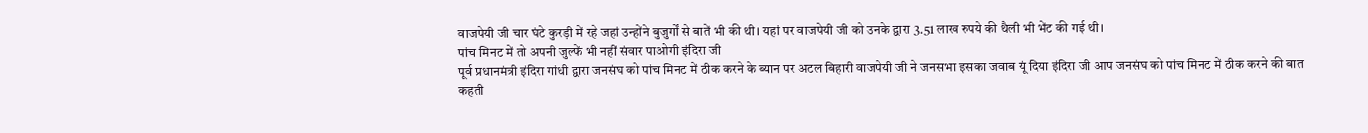वाजपेयी जी चार घंटे कुरड़ी में रहे जहां उन्होंने बुजुर्गों से बातें भी की थी। यहां पर वाजपेयी जी को उनके द्वारा 3.51 लाख रुपये की थैली भी भेंट की गई थी।
पांच मिनट में तो अपनी जुल्फें भी नहीं संवार पाओगी इंदिरा जी
पूर्व प्रधानमंत्री इंदिरा गांधी द्वारा जनसंघ को पांच मिनट में ठीक करने के ब्यान पर अटल बिहारी वाजपेयी जी ने जनसभा इसका जवाब यूं दिया इंदिरा जी आप जनसंघ को पांच मिनट में ठीक करने की बात कहती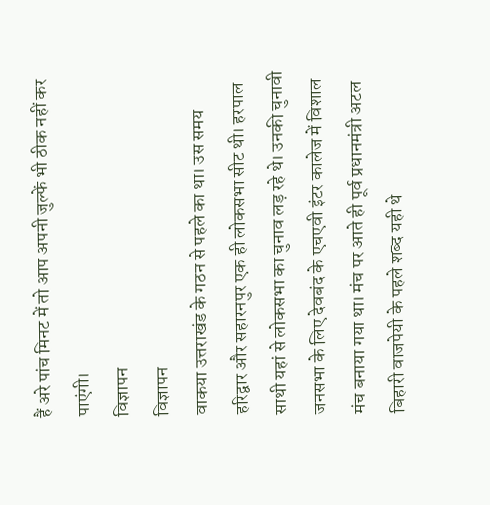हैं अरे पांच मिनट में तो आप अपनी जुल्फें भी ठीक नहीं कर पाएंगी।
विज्ञापन
विज्ञापन
वाकया उत्तराखंड के गठन से पहले का था। उस समय हरिद्वार और सहारनपुर एक ही लोकसभा सीट थी। हरपाल साथी यहां से लोकसभा का चुनाव लड़ रहे थे। उनकी चुनावी जनसभा के लिए देवबंद के एचएवी इंटर कालेज में विशाल मंच बनाया गया था। मंच पर आते ही पूर्व प्रधानमंत्री अटल बिहारी वाजपेयी के पहले शब्द यही थे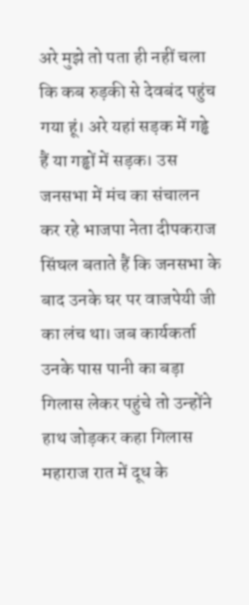अरे मुझे तो पता ही नहीं चला कि कब रुड़की से देवबंद पहुंच गया हूं। अरे यहां सड़क में गड्ढे हैं या गड्ढों में सड़क। उस जनसभा में मंच का संचालन कर रहे भाजपा नेता दीपकराज सिंघल बताते हैं कि जनसभा के बाद उनके घर पर वाजपेयी जी का लंच था। जब कार्यकर्ता उनके पास पानी का बड़ा गिलास लेकर पहुंचे तो उन्होंने हाथ जोड़कर कहा गिलास महाराज रात में दूध के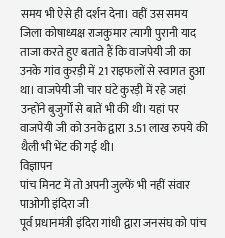समय भी ऐसे ही दर्शन देना। वहीं उस समय जिला कोषाध्यक्ष राजकुमार त्यागी पुरानी याद ताजा करते हुए बताते हैं कि वाजपेयी जी का उनके गांव कुरड़ी में 21 राइफलों से स्वागत हुआ था। वाजपेयी जी चार घंटे कुरड़ी में रहे जहां उन्होंने बुजुर्गों से बातें भी की थी। यहां पर वाजपेयी जी को उनके द्वारा 3.51 लाख रुपये की थैली भी भेंट की गई थी।
विज्ञापन
पांच मिनट में तो अपनी जुल्फें भी नहीं संवार पाओगी इंदिरा जी
पूर्व प्रधानमंत्री इंदिरा गांधी द्वारा जनसंघ को पांच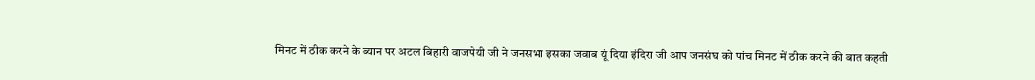मिनट में ठीक करने के ब्यान पर अटल बिहारी वाजपेयी जी ने जनसभा इसका जवाब यूं दिया इंदिरा जी आप जनसंघ को पांच मिनट में ठीक करने की बात कहती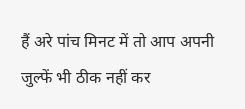हैं अरे पांच मिनट में तो आप अपनी जुल्फें भी ठीक नहीं कर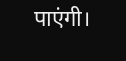पाएंगी।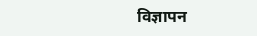विज्ञापन